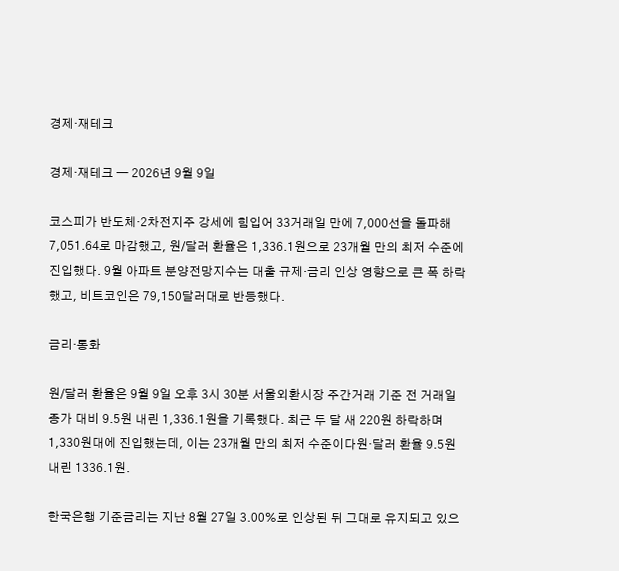경제·재테크

경제·재테크 — 2026년 9월 9일

코스피가 반도체·2차전지주 강세에 힘입어 33거래일 만에 7,000선을 돌파해 7,051.64로 마감했고, 원/달러 환율은 1,336.1원으로 23개월 만의 최저 수준에 진입했다. 9월 아파트 분양전망지수는 대출 규제·금리 인상 영향으로 큰 폭 하락했고, 비트코인은 79,150달러대로 반등했다.

금리·통화

원/달러 환율은 9월 9일 오후 3시 30분 서울외환시장 주간거래 기준 전 거래일 종가 대비 9.5원 내린 1,336.1원을 기록했다. 최근 두 달 새 220원 하락하며 1,330원대에 진입했는데, 이는 23개월 만의 최저 수준이다원·달러 환율 9.5원 내린 1336.1원.

한국은행 기준금리는 지난 8월 27일 3.00%로 인상된 뒤 그대로 유지되고 있으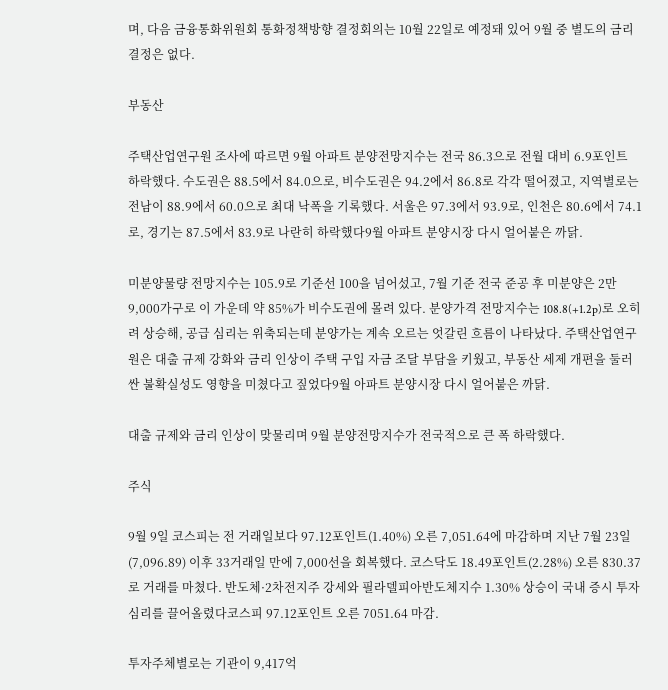며, 다음 금융통화위원회 통화정책방향 결정회의는 10월 22일로 예정돼 있어 9월 중 별도의 금리 결정은 없다.

부동산

주택산업연구원 조사에 따르면 9월 아파트 분양전망지수는 전국 86.3으로 전월 대비 6.9포인트 하락했다. 수도권은 88.5에서 84.0으로, 비수도권은 94.2에서 86.8로 각각 떨어졌고, 지역별로는 전남이 88.9에서 60.0으로 최대 낙폭을 기록했다. 서울은 97.3에서 93.9로, 인천은 80.6에서 74.1로, 경기는 87.5에서 83.9로 나란히 하락했다9월 아파트 분양시장 다시 얼어붙은 까닭.

미분양물량 전망지수는 105.9로 기준선 100을 넘어섰고, 7월 기준 전국 준공 후 미분양은 2만 9,000가구로 이 가운데 약 85%가 비수도권에 몰려 있다. 분양가격 전망지수는 108.8(+1.2p)로 오히려 상승해, 공급 심리는 위축되는데 분양가는 계속 오르는 엇갈린 흐름이 나타났다. 주택산업연구원은 대출 규제 강화와 금리 인상이 주택 구입 자금 조달 부담을 키웠고, 부동산 세제 개편을 둘러싼 불확실성도 영향을 미쳤다고 짚었다9월 아파트 분양시장 다시 얼어붙은 까닭.

대출 규제와 금리 인상이 맞물리며 9월 분양전망지수가 전국적으로 큰 폭 하락했다.

주식

9월 9일 코스피는 전 거래일보다 97.12포인트(1.40%) 오른 7,051.64에 마감하며 지난 7월 23일(7,096.89) 이후 33거래일 만에 7,000선을 회복했다. 코스닥도 18.49포인트(2.28%) 오른 830.37로 거래를 마쳤다. 반도체·2차전지주 강세와 필라델피아반도체지수 1.30% 상승이 국내 증시 투자 심리를 끌어올렸다코스피 97.12포인트 오른 7051.64 마감.

투자주체별로는 기관이 9,417억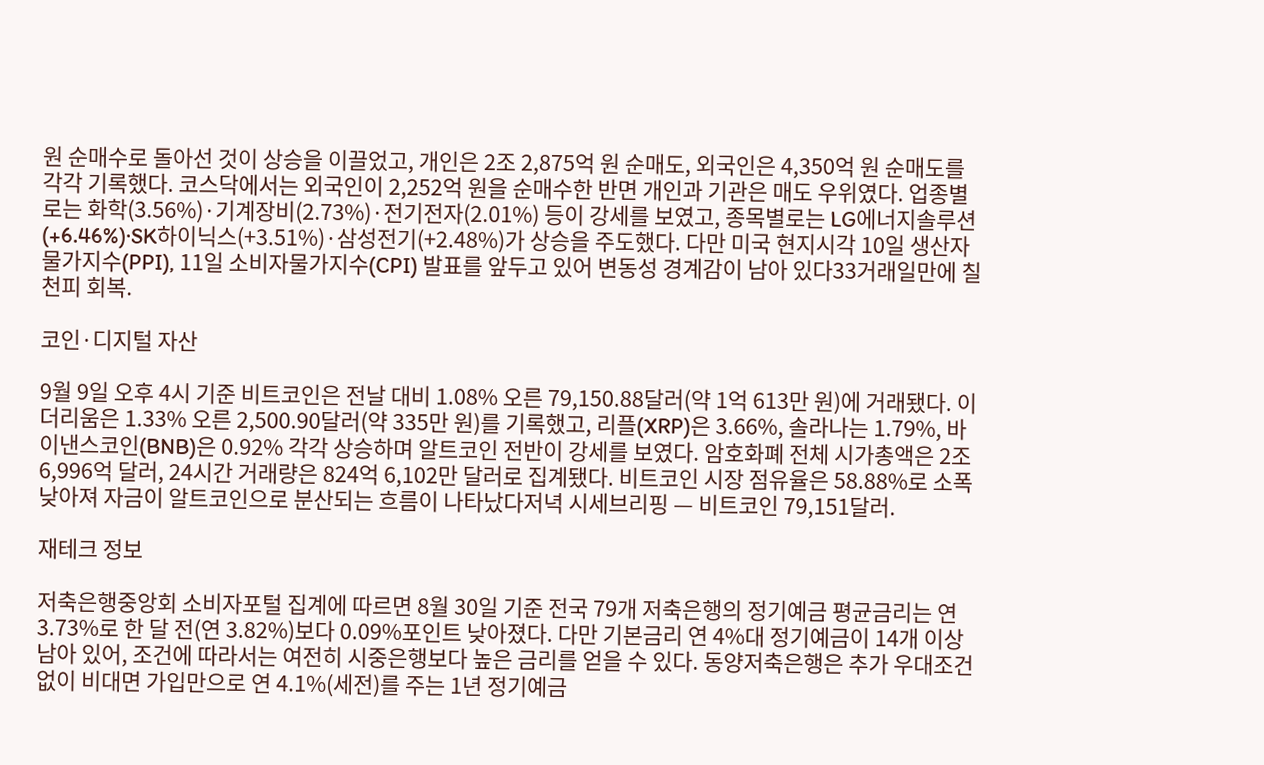원 순매수로 돌아선 것이 상승을 이끌었고, 개인은 2조 2,875억 원 순매도, 외국인은 4,350억 원 순매도를 각각 기록했다. 코스닥에서는 외국인이 2,252억 원을 순매수한 반면 개인과 기관은 매도 우위였다. 업종별로는 화학(3.56%)·기계장비(2.73%)·전기전자(2.01%) 등이 강세를 보였고, 종목별로는 LG에너지솔루션(+6.46%)·SK하이닉스(+3.51%)·삼성전기(+2.48%)가 상승을 주도했다. 다만 미국 현지시각 10일 생산자물가지수(PPI), 11일 소비자물가지수(CPI) 발표를 앞두고 있어 변동성 경계감이 남아 있다33거래일만에 칠천피 회복.

코인·디지털 자산

9월 9일 오후 4시 기준 비트코인은 전날 대비 1.08% 오른 79,150.88달러(약 1억 613만 원)에 거래됐다. 이더리움은 1.33% 오른 2,500.90달러(약 335만 원)를 기록했고, 리플(XRP)은 3.66%, 솔라나는 1.79%, 바이낸스코인(BNB)은 0.92% 각각 상승하며 알트코인 전반이 강세를 보였다. 암호화폐 전체 시가총액은 2조 6,996억 달러, 24시간 거래량은 824억 6,102만 달러로 집계됐다. 비트코인 시장 점유율은 58.88%로 소폭 낮아져 자금이 알트코인으로 분산되는 흐름이 나타났다저녁 시세브리핑 — 비트코인 79,151달러.

재테크 정보

저축은행중앙회 소비자포털 집계에 따르면 8월 30일 기준 전국 79개 저축은행의 정기예금 평균금리는 연 3.73%로 한 달 전(연 3.82%)보다 0.09%포인트 낮아졌다. 다만 기본금리 연 4%대 정기예금이 14개 이상 남아 있어, 조건에 따라서는 여전히 시중은행보다 높은 금리를 얻을 수 있다. 동양저축은행은 추가 우대조건 없이 비대면 가입만으로 연 4.1%(세전)를 주는 1년 정기예금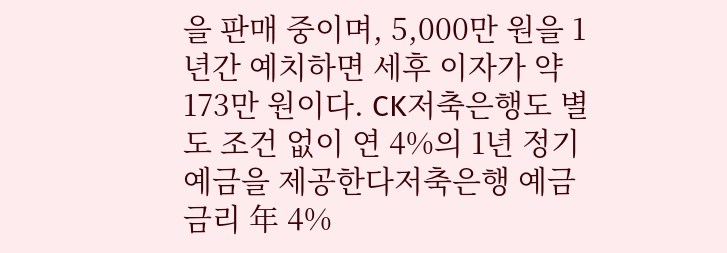을 판매 중이며, 5,000만 원을 1년간 예치하면 세후 이자가 약 173만 원이다. CK저축은행도 별도 조건 없이 연 4%의 1년 정기예금을 제공한다저축은행 예금 금리 年 4%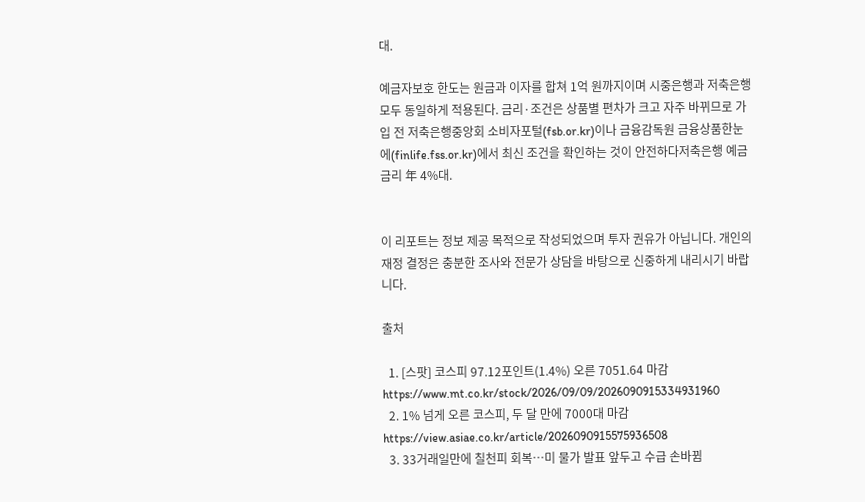대.

예금자보호 한도는 원금과 이자를 합쳐 1억 원까지이며 시중은행과 저축은행 모두 동일하게 적용된다. 금리·조건은 상품별 편차가 크고 자주 바뀌므로 가입 전 저축은행중앙회 소비자포털(fsb.or.kr)이나 금융감독원 금융상품한눈에(finlife.fss.or.kr)에서 최신 조건을 확인하는 것이 안전하다저축은행 예금 금리 年 4%대.


이 리포트는 정보 제공 목적으로 작성되었으며 투자 권유가 아닙니다. 개인의 재정 결정은 충분한 조사와 전문가 상담을 바탕으로 신중하게 내리시기 바랍니다.

출처

  1. [스팟] 코스피 97.12포인트(1.4%) 오른 7051.64 마감https://www.mt.co.kr/stock/2026/09/09/2026090915334931960
  2. 1% 넘게 오른 코스피, 두 달 만에 7000대 마감https://view.asiae.co.kr/article/2026090915575936508
  3. 33거래일만에 칠천피 회복…미 물가 발표 앞두고 수급 손바뀜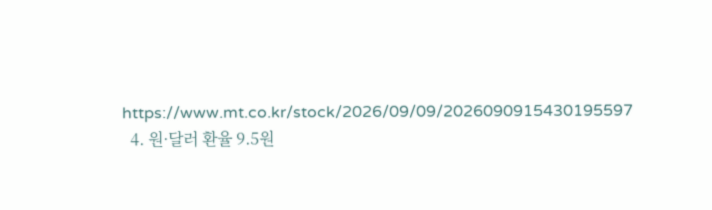https://www.mt.co.kr/stock/2026/09/09/2026090915430195597
  4. 원·달러 환율 9.5원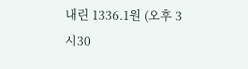내린 1336.1원 (오후 3시30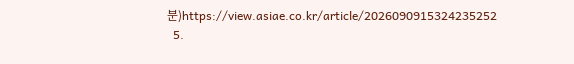분)https://view.asiae.co.kr/article/2026090915324235252
  5.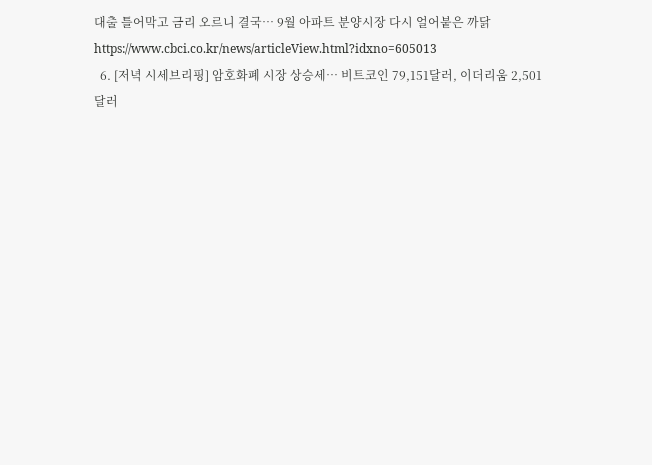대출 틀어막고 금리 오르니 결국… 9월 아파트 분양시장 다시 얼어붙은 까닭https://www.cbci.co.kr/news/articleView.html?idxno=605013
  6. [저녁 시세브리핑] 암호화폐 시장 상승세… 비트코인 79,151달러, 이더리움 2,501달러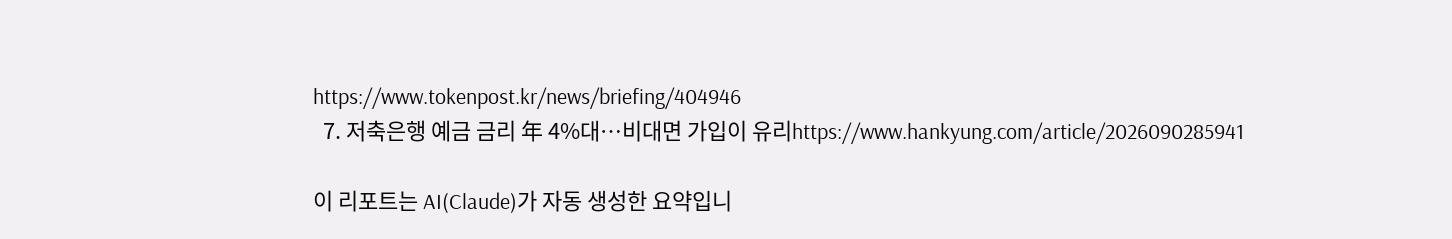https://www.tokenpost.kr/news/briefing/404946
  7. 저축은행 예금 금리 年 4%대…비대면 가입이 유리https://www.hankyung.com/article/2026090285941

이 리포트는 AI(Claude)가 자동 생성한 요약입니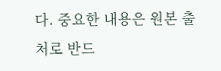다. 중요한 내용은 원본 출처로 반드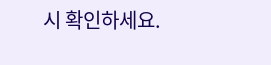시 확인하세요.